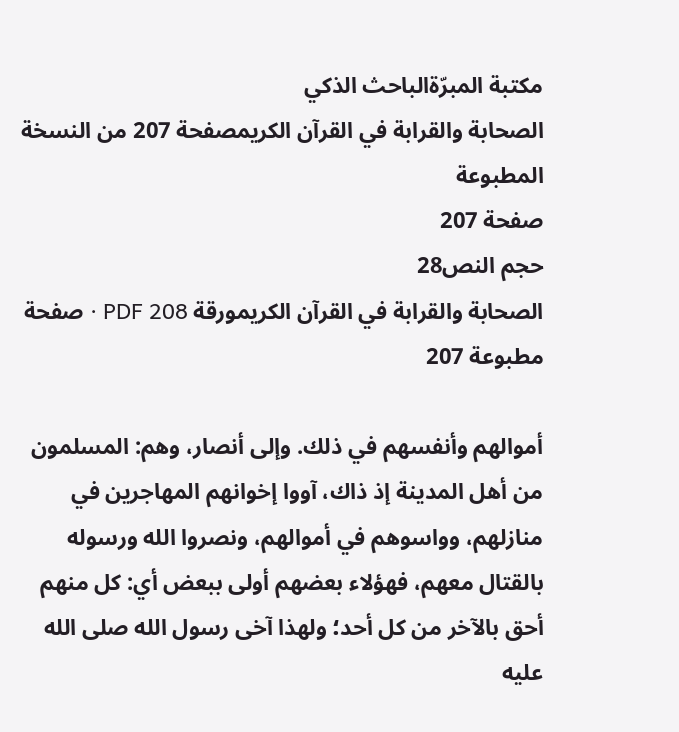مكتبة المبرّةالباحث الذكي
الصحابة والقرابة في القرآن الكريمصفحة 207 من النسخة المطبوعة
صفحة 207
حجم النص28
الصحابة والقرابة في القرآن الكريمورقة PDF 208 · صفحة مطبوعة 207

أموالهم وأنفسهم في ذلك. وإلى أنصار، وهم: المسلمون من أهل المدينة إذ ذاك، آووا إخوانهم المهاجرين في منازلهم، وواسوهم في أموالهم، ونصروا الله ورسوله بالقتال معهم، فهؤلاء بعضهم أولى ببعض أي: كل منهم أحق بالآخر من كل أحد؛ ولهذا آخى رسول الله صلى الله عليه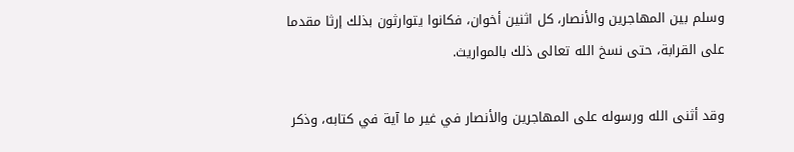وسلم بين المهاجرين والأنصار، كل اثنين أخوان، فكانوا يتوارثون بذلك إرثا مقدما على القرابة، حتى نسخ الله تعالى ذلك بالمواريث.

وقد أثنى الله ورسوله على المهاجرين والأنصار في غير ما آية في كتابه، وذكر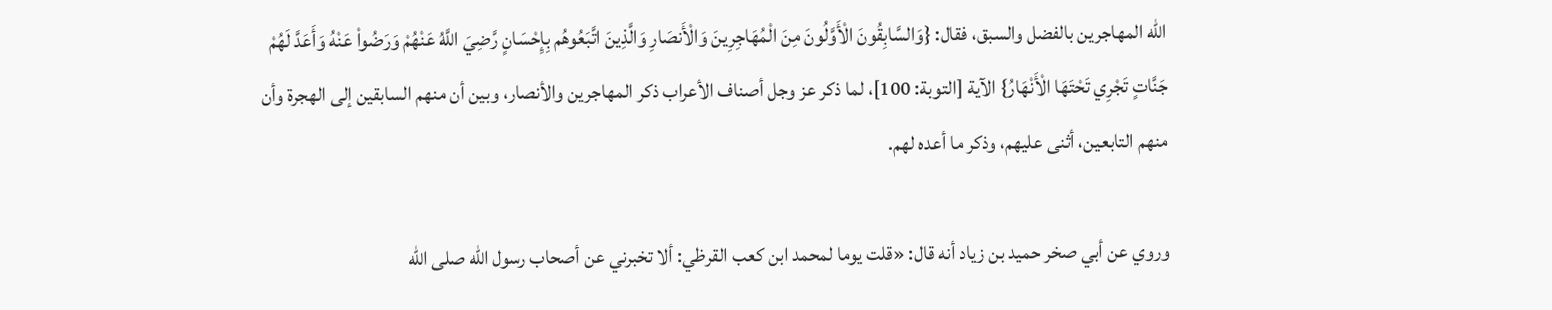الله المهاجرين بالفضل والسبق، فقال: {وَالسَّابِقُونَ الْأَوَّلُونَ مِنَ الْمُهَاجِرِينَ وَالْأَنصَارِ وَالَّذِينَ اتَّبَعُوهُم بِإِحْسَانٍ رَّضِيَ اللَّهُ عَنْهُمْ وَرَضُواْ عَنْهُ وَأَعَدَّ لَهُمْ جَنَّاتٍ تَجْرِي تَحْتَهَا الْأَنْهَارُ} الآية [التوبة: 100]، لما ذكر عز وجل أصناف الأعراب ذكر المهاجرين والأنصار، وبين أن منهم السابقين إلى الهجرة وأن منهم التابعين، أثنى عليهم، وذكر ما أعده لهم.

وروي عن أبي صخر حميد بن زياد أنه قال: «قلت يوما لمحمد ابن كعب القرظي: ألا تخبرني عن أصحاب رسول الله صلى الله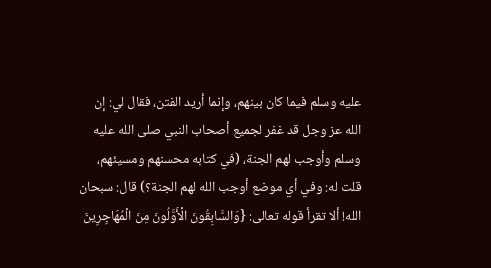عليه وسلم فيما كان بينهم، وإنما أريد الفتن، فقال لي: إن الله عز وجل قد غفر لجميع أصحاب النبي صلى الله عليه وسلم وأوجب لهم الجنة، (في كتابه محسنهم ومسيئهم، قلت له: وفي أي موضع أوجب الله لهم الجنة؟) قال: سبحان الله! ألا تقرأ قوله تعالى: {وَالسَّابِقُونَ الْأَوَّلُونَ مِنَ الْمُهَاجِرِينَ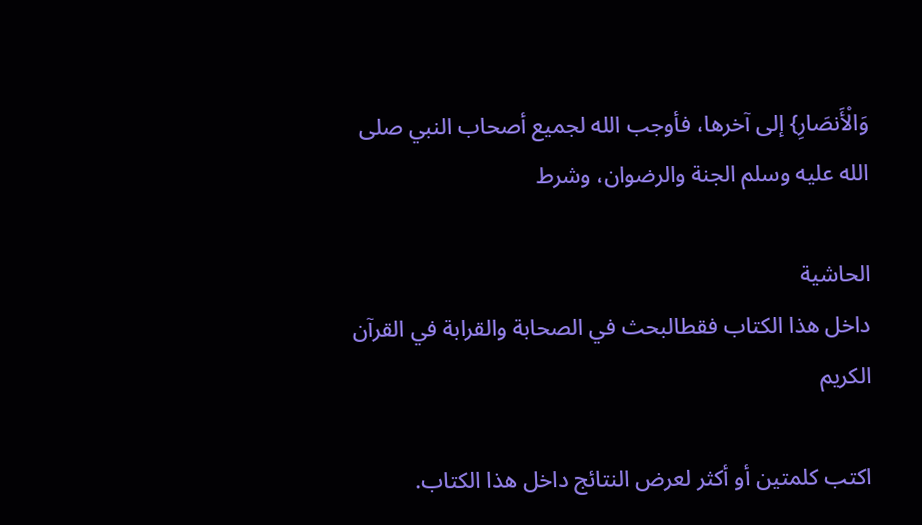وَالْأَنصَارِ} إلى آخرها، فأوجب الله لجميع أصحاب النبي صلى الله عليه وسلم الجنة والرضوان، وشرط

الحاشية
داخل هذا الكتاب فقطالبحث في الصحابة والقرابة في القرآن الكريم

اكتب كلمتين أو أكثر لعرض النتائج داخل هذا الكتاب.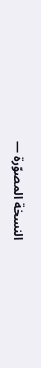النسخة المصوّرة —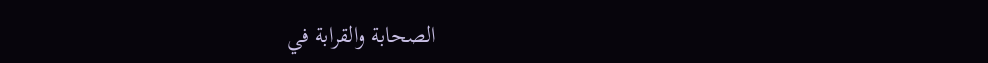الصحابة والقرابة في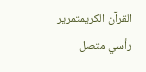القرآن الكريمتمرير رأسي متصل